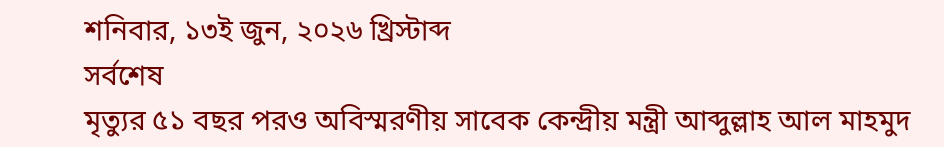শনিবার, ১৩ই জুন, ২০২৬ খ্রিস্টাব্দ
সর্বশেষ
মৃত্যুর ৫১ বছর পরও অবিস্মরণীয় সাবেক কেন্দ্রীয় মন্ত্রী আব্দুল্লাহ আল মাহমুদ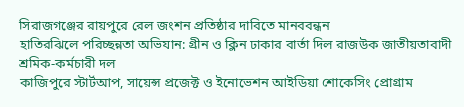সিরাজগঞ্জের রায়পুরে রেল জংশন প্রতিষ্ঠার দাবিতে মানববন্ধন
হাতিরঝিলে পরিচ্ছন্নতা অভিযান: গ্রীন ও ক্লিন ঢাকার বার্তা দিল রাজউক জাতীয়তাবাদী শ্রমিক-কর্মচারী দল
কাজিপুরে স্টার্টআপ, সায়েন্স প্রজেক্ট ও ইনোভেশন আইডিয়া শোকেসিং প্রোগ্রাম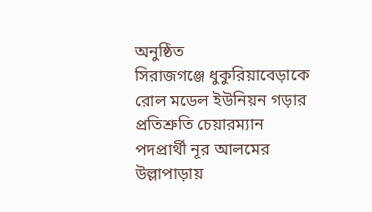অনুষ্ঠিত
সিরাজগঞ্জে ধুকুরিয়াবেড়াকে রোল মডেল ইউনিয়ন গড়ার প্রতিশ্রুতি চেয়ারম্যান পদপ্রার্থী নূর আলমের
উল্লাপাড়ায়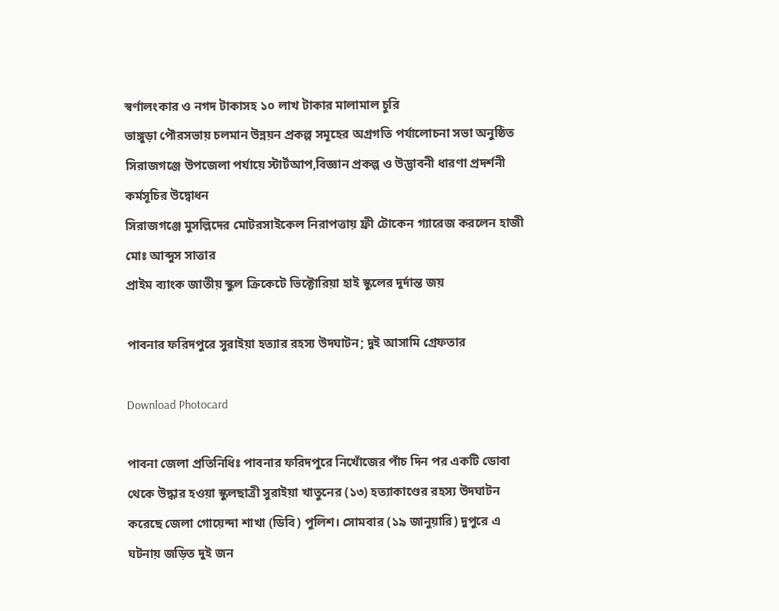স্বর্ণালংকার ও নগদ টাকাসহ ১০ লাখ টাকার মালামাল চুরি
ভাঙ্গুড়া পৌরসভায় চলমান উন্নয়ন প্রকল্প সমূহের অগ্রগতি পর্যালোচনা সভা অনুষ্ঠিত
সিরাজগঞ্জে উপজেলা পর্যায়ে স্টার্টআপ,বিজ্ঞান প্রকল্প ও উদ্ভাবনী ধারণা প্রদর্শনী কর্মসূচির উদ্বোধন
সিরাজগঞ্জে মুসল্লিদের মোটরসাইকেল নিরাপত্তায় ফ্রী টোকেন গ্যারেজ করলেন হাজী মোঃ আব্দুস সাত্তার
প্রাইম ব্যাংক জাতীয় স্কুল ক্রিকেটে ভিক্টোরিয়া হাই স্কুলের দুর্দান্ত জয়

পাবনার ফরিদপুরে সুরাইয়া হত্যার রহস্য উদঘাটন; দুই আসামি গ্রেফতার

Download Photocard

পাবনা জেলা প্রতিনিধিঃ পাবনার ফরিদপুরে নিখোঁজের পাঁচ দিন পর একটি ডোবা থেকে উদ্ধার হওয়া স্কুলছাত্রী সুরাইয়া খাতুনের (১৩) হত্যাকাণ্ডের রহস্য উদঘাটন করেছে জেলা গোয়েন্দা শাখা (ডিবি) পুলিশ। সোমবার (১৯ জানুয়ারি) দুপুরে এ ঘটনায় জড়িত দুই জন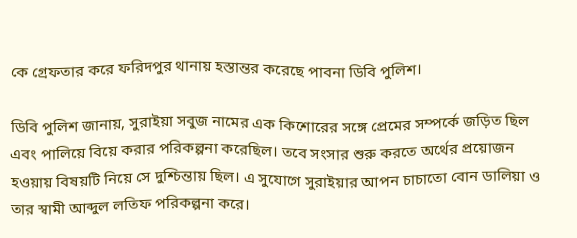কে গ্রেফতার করে ফরিদপুর থানায় হস্তান্তর করেছে পাবনা ডিবি পুলিশ।

ডিবি পুলিশ জানায়, সুরাইয়া সবুজ নামের এক কিশোরের সঙ্গে প্রেমের সম্পর্কে জড়িত ছিল এবং পালিয়ে বিয়ে করার পরিকল্পনা করেছিল। তবে সংসার শুরু করতে অর্থের প্রয়োজন হওয়ায় বিষয়টি নিয়ে সে দুশ্চিন্তায় ছিল। এ সুযোগে সুরাইয়ার আপন চাচাতো বোন ডালিয়া ও তার স্বামী আব্দুল লতিফ পরিকল্পনা করে।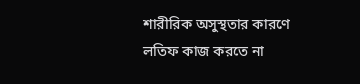শারীরিক অসুস্থতার কারণে লতিফ কাজ করতে না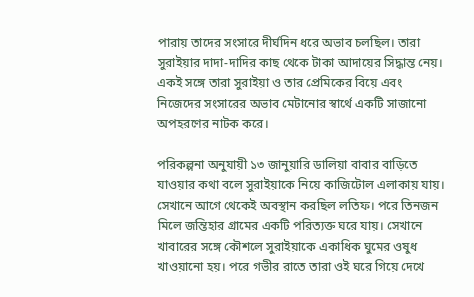পারায় তাদের সংসারে দীর্ঘদিন ধরে অভাব চলছিল। তারা সুরাইয়ার দাদা-দাদির কাছ থেকে টাকা আদায়ের সিদ্ধান্ত নেয়। একই সঙ্গে তারা সুরাইয়া ও তার প্রেমিকের বিয়ে এবং নিজেদের সংসারের অভাব মেটানোর স্বার্থে একটি সাজানো অপহরণের নাটক করে।

পরিকল্পনা অনুযায়ী ১৩ জানুয়ারি ডালিয়া বাবার বাড়িতে যাওয়ার কথা বলে সুরাইয়াকে নিয়ে কাজিটোল এলাকায় যায়। সেখানে আগে থেকেই অবস্থান করছিল লতিফ। পরে তিনজন মিলে জন্তিহার গ্রামের একটি পরিত্যক্ত ঘরে যায়। সেখানে খাবারের সঙ্গে কৌশলে সুরাইয়াকে একাধিক ঘুমের ওষুধ খাওয়ানো হয়। পরে গভীর রাতে তারা ওই ঘরে গিয়ে দেখে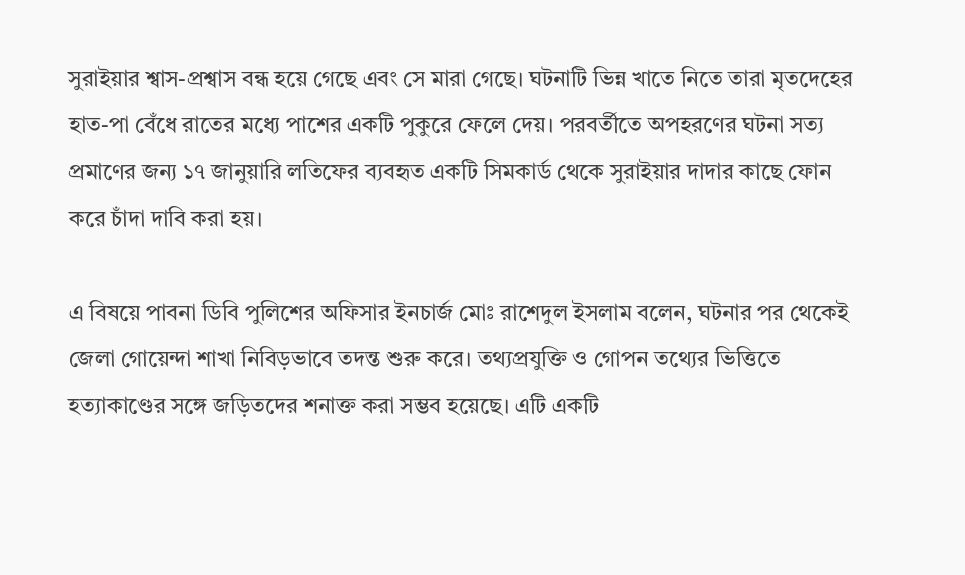সুরাইয়ার শ্বাস-প্রশ্বাস বন্ধ হয়ে গেছে এবং সে মারা গেছে। ঘটনাটি ভিন্ন খাতে নিতে তারা মৃতদেহের হাত-পা বেঁধে রাতের মধ্যে পাশের একটি পুকুরে ফেলে দেয়। পরবর্তীতে অপহরণের ঘটনা সত্য প্রমাণের জন্য ১৭ জানুয়ারি লতিফের ব্যবহৃত একটি সিমকার্ড থেকে সুরাইয়ার দাদার কাছে ফোন করে চাঁদা দাবি করা হয়।

এ বিষয়ে পাবনা ডিবি পুলিশের অফিসার ইনচার্জ মোঃ রাশেদুল ইসলাম বলেন, ঘটনার পর থেকেই জেলা গোয়েন্দা শাখা নিবিড়ভাবে তদন্ত শুরু করে। তথ্যপ্রযুক্তি ও গোপন তথ্যের ভিত্তিতে হত্যাকাণ্ডের সঙ্গে জড়িতদের শনাক্ত করা সম্ভব হয়েছে। এটি একটি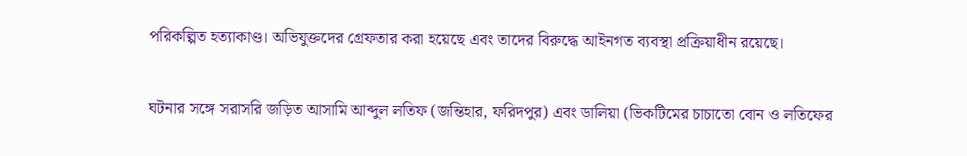পরিকল্পিত হত্যাকাণ্ড। অভিযুক্তদের গ্রেফতার করা হয়েছে এবং তাদের বিরুদ্ধে আইনগত ব্যবস্থা প্রক্রিয়াধীন রয়েছে।

ঘটনার সঙ্গে সরাসরি জড়িত আসামি আব্দুল লতিফ (জন্তিহার, ফরিদপুর) এবং ডালিয়া (ভিকটিমের চাচাতো বোন ও লতিফের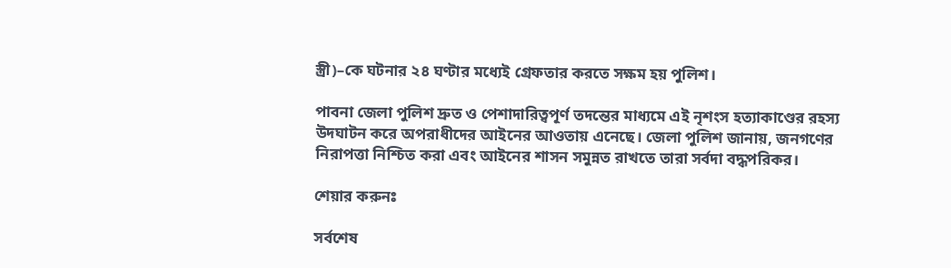স্ত্রী)–কে ঘটনার ২৪ ঘণ্টার মধ্যেই গ্রেফতার করতে সক্ষম হয় পুলিশ।

পাবনা জেলা পুলিশ দ্রুত ও পেশাদারিত্বপূর্ণ তদন্তের মাধ্যমে এই নৃশংস হত্যাকাণ্ডের রহস্য উদঘাটন করে অপরাধীদের আইনের আওতায় এনেছে। জেলা পুলিশ জানায়, জনগণের নিরাপত্তা নিশ্চিত করা এবং আইনের শাসন সমুন্নত রাখতে তারা সর্বদা বদ্ধপরিকর।

শেয়ার করুনঃ

সর্বশেষ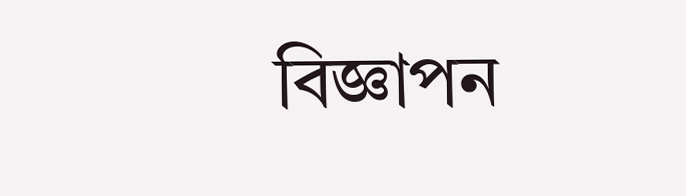বিজ্ঞাপন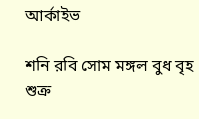আর্কাইভ

শনি রবি সোম মঙ্গল বুধ বৃহ শুক্র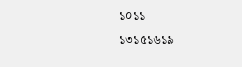১০১১
১৩১৫১৬১৯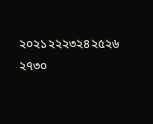২০২১২২২৩২৪২৫২৬
২৭৩০